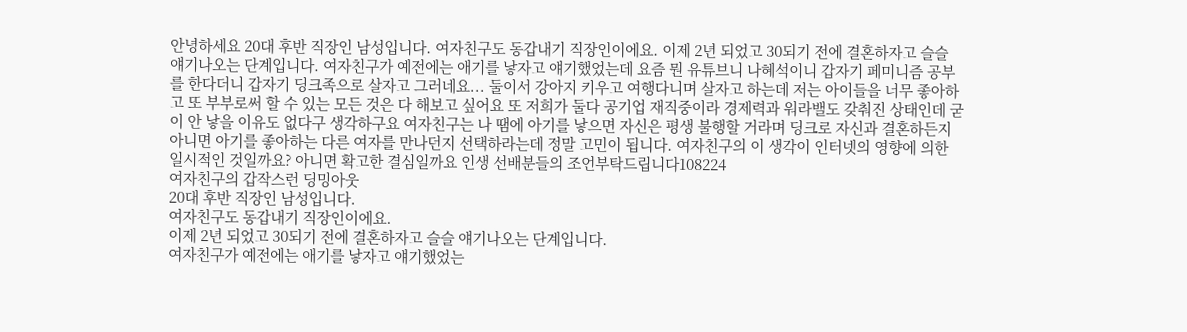안녕하세요 20대 후반 직장인 남성입니다. 여자친구도 동갑내기 직장인이에요. 이제 2년 되었고 30되기 전에 결혼하자고 슬슬 얘기나오는 단계입니다. 여자친구가 예전에는 애기를 낳자고 얘기했었는데 요즘 뭔 유튜브니 나혜석이니 갑자기 페미니즘 공부를 한다더니 갑자기 딩크족으로 살자고 그러네요... 둘이서 강아지 키우고 여행다니며 살자고 하는데 저는 아이들을 너무 좋아하고 또 부부로써 할 수 있는 모든 것은 다 해보고 싶어요 또 저희가 둘다 공기업 재직중이라 경제력과 워라밸도 갖춰진 상태인데 굳이 안 낳을 이유도 없다구 생각하구요 여자친구는 나 땜에 아기를 낳으면 자신은 평생 불행할 거라며 딩크로 자신과 결혼하든지 아니면 아기를 좋아하는 다른 여자를 만나던지 선택하라는데 정말 고민이 됩니다. 여자친구의 이 생각이 인터넷의 영향에 의한 일시적인 것일까요? 아니면 확고한 결심일까요 인생 선배분들의 조언부탁드립니다108224
여자친구의 갑작스런 딩밍아웃
20대 후반 직장인 남성입니다.
여자친구도 동갑내기 직장인이에요.
이제 2년 되었고 30되기 전에 결혼하자고 슬슬 얘기나오는 단계입니다.
여자친구가 예전에는 애기를 낳자고 얘기했었는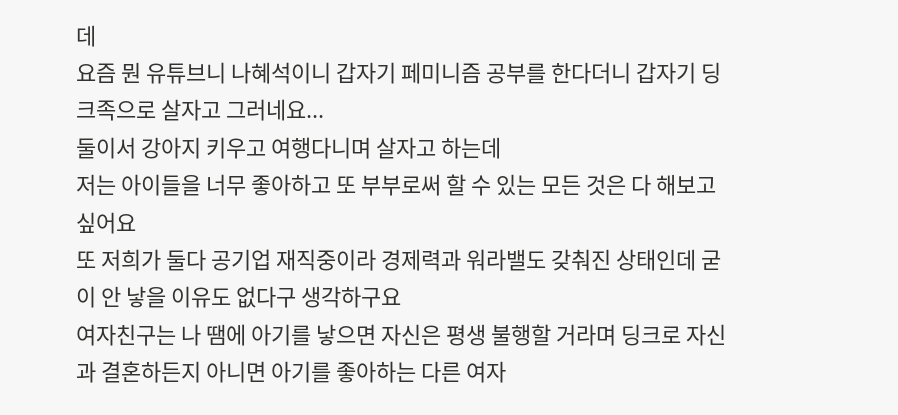데
요즘 뭔 유튜브니 나혜석이니 갑자기 페미니즘 공부를 한다더니 갑자기 딩크족으로 살자고 그러네요...
둘이서 강아지 키우고 여행다니며 살자고 하는데
저는 아이들을 너무 좋아하고 또 부부로써 할 수 있는 모든 것은 다 해보고 싶어요
또 저희가 둘다 공기업 재직중이라 경제력과 워라밸도 갖춰진 상태인데 굳이 안 낳을 이유도 없다구 생각하구요
여자친구는 나 땜에 아기를 낳으면 자신은 평생 불행할 거라며 딩크로 자신과 결혼하든지 아니면 아기를 좋아하는 다른 여자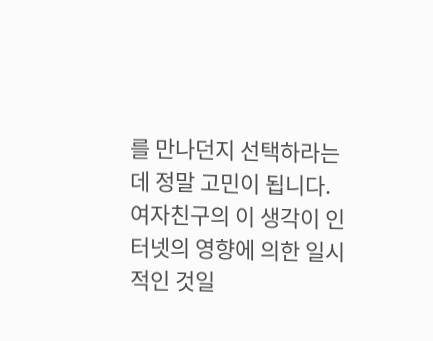를 만나던지 선택하라는데 정말 고민이 됩니다.
여자친구의 이 생각이 인터넷의 영향에 의한 일시적인 것일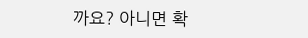까요? 아니면 확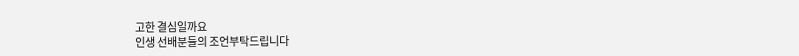고한 결심일까요
인생 선배분들의 조언부탁드립니다